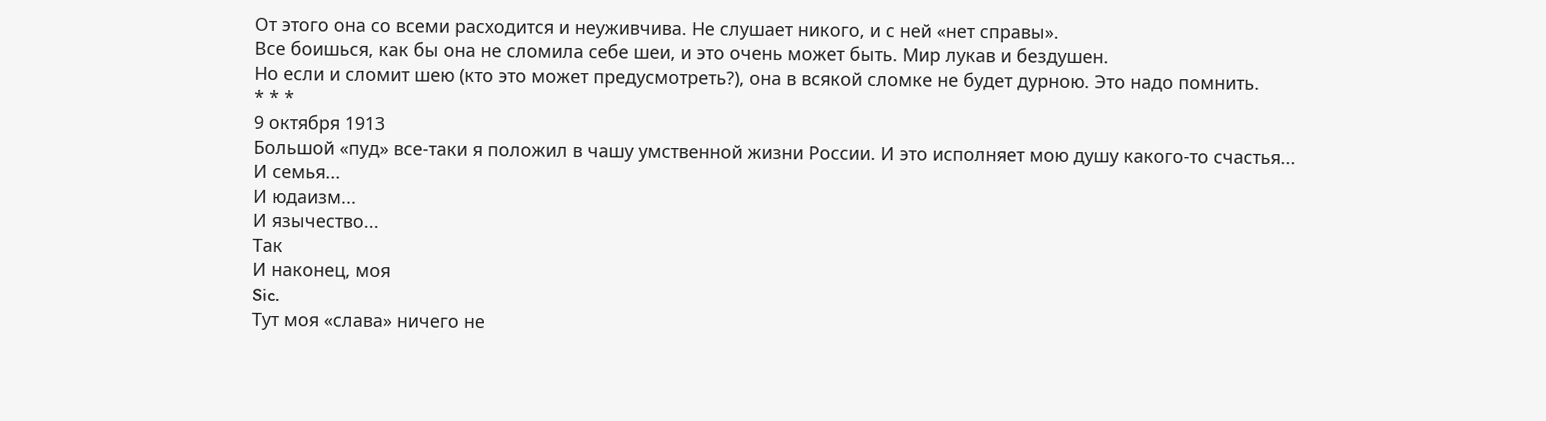От этого она со всеми расходится и неуживчива. Не слушает никого, и с ней «нет справы».
Все боишься, как бы она не сломила себе шеи, и это очень может быть. Мир лукав и бездушен.
Но если и сломит шею (кто это может предусмотреть?), она в всякой сломке не будет дурною. Это надо помнить.
* * *
9 октября 1913
Большой «пуд» все-таки я положил в чашу умственной жизни России. И это исполняет мою душу какого-то счастья...
И семья...
И юдаизм...
И язычество...
Так
И наконец, моя
Sic.
Тут моя «слава» ничего не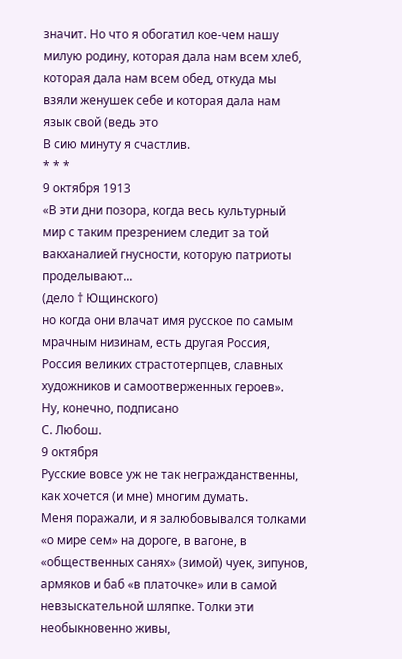значит. Но что я обогатил кое-чем нашу милую родину, которая дала нам всем хлеб, которая дала нам всем обед, откуда мы взяли женушек себе и которая дала нам язык свой (ведь это
В сию минуту я счастлив.
* * *
9 октября 1913
«В эти дни позора, когда весь культурный мир с таким презрением следит за той вакханалией гнусности, которую патриоты проделывают...
(дело † Ющинского)
но когда они влачат имя русское по самым мрачным низинам, есть другая Россия, Россия великих страстотерпцев, славных художников и самоотверженных героев».
Ну, конечно, подписано
С. Любош.
9 октября
Русские вовсе уж не так негражданственны, как хочется (и мне) многим думать.
Меня поражали, и я залюбовывался толками «о мире сем» на дороге, в вагоне, в «общественных санях» (зимой) чуек, зипунов, армяков и баб «в платочке» или в самой невзыскательной шляпке. Толки эти необыкновенно живы,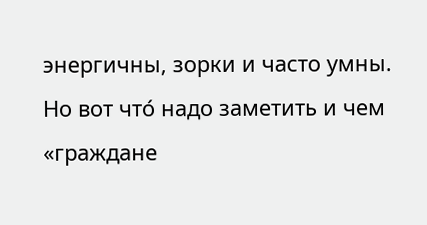энергичны, зорки и часто умны.
Но вот что́ надо заметить и чем «граждане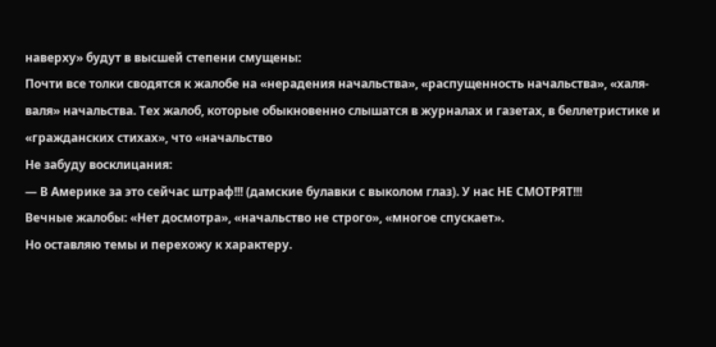наверху» будут в высшей степени смущены:
Почти все толки сводятся к жалобе на «нерадения начальства», «распущенность начальства», «халя-валя» начальства. Тех жалоб, которые обыкновенно слышатся в журналах и газетах, в беллетристике и «гражданских стихах», что «начальство
Не забуду восклицания:
— В Америке за это сейчас штраф!!! (дамские булавки с выколом глаз). У нас НЕ СМОТРЯТ!!!
Вечные жалобы: «Нет досмотра», «начальство не строго», «многое спускает».
Но оставляю темы и перехожу к характеру.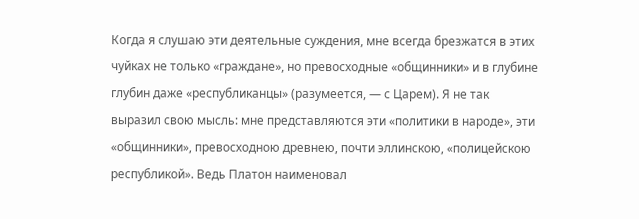Когда я слушаю эти деятельные суждения, мне всегда брезжатся в этих чуйках не только «граждане», но превосходные «общинники» и в глубине глубин даже «республиканцы» (разумеется, — с Царем). Я не так выразил свою мысль: мне представляются эти «политики в народе», эти «общинники», превосходною древнею, почти эллинскою, «полицейскою республикой». Ведь Платон наименовал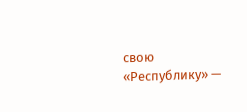свою «Республику» —